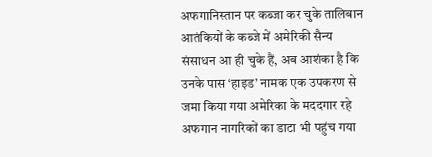अफगानिस्तान पर कब्जा कर चुके तालिबान आतंकियों के कब्जे में अमेरिकी सैन्य संसाधन आ ही चुके हैं, अब आशंका है कि उनके पास ‘हाइड’ नामक एक उपकरण से जमा किया गया अमेरिका के मददगार रहे अफगान नागरिकों का डाटा भी पहुंच गया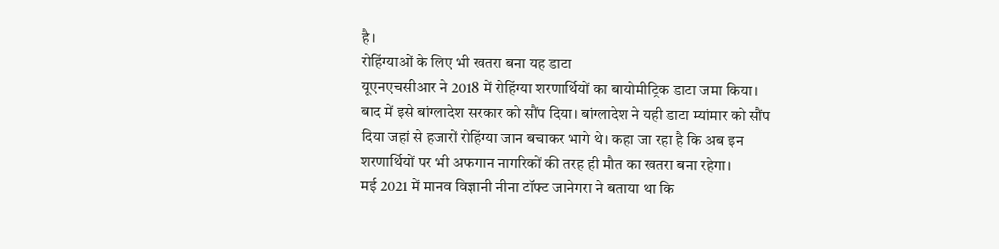है।
रोहिंग्याओं के लिए भी खतरा बना यह डाटा
यूएनएचसीआर ने 2018 में रोहिंग्या शरणार्थियों का बायोमीट्रिक डाटा जमा किया। बाद में इसे बांग्लादेश सरकार को सौंप दिया। बांग्लादेश ने यही डाटा म्यांमार को सौंप दिया जहां से हजारों रोहिंग्या जान बचाकर भागे थे। कहा जा रहा है कि अब इन शरणार्थियों पर भी अफगान नागरिकों की तरह ही मौत का खतरा बना रहेगा।
मई 2021 में मानव विज्ञानी नीना टॉफ्ट जानेगरा ने बताया था कि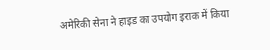अमेरिकी सेना ने हाइड का उपयोग इराक में किया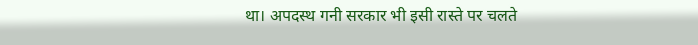था। अपदस्थ गनी सरकार भी इसी रास्ते पर चलते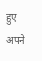हुए अपने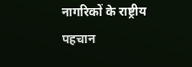नागरिकों के राष्ट्रीय पहचान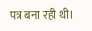पत्र बना रही थी।